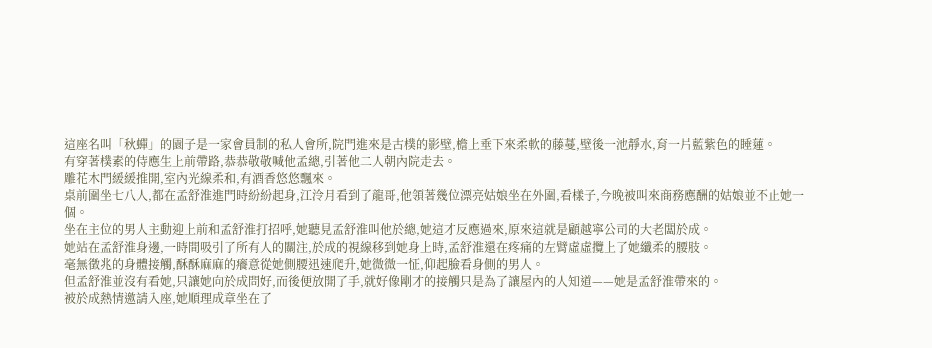這座名叫「秋蟬」的園子是一家會員制的私人會所,院門進來是古樸的影壁,檐上垂下來柔軟的藤蔓,壁後一池靜水,育一片藍紫色的睡蓮。
有穿著樸素的侍應生上前帶路,恭恭敬敬喊他孟總,引著他二人朝內院走去。
雕花木門緩緩推開,室內光線柔和,有酒香悠悠飄來。
桌前圍坐七八人,都在孟舒淮進門時紛紛起身,江泠月看到了龍哥,他領著幾位漂亮姑娘坐在外圍,看樣子,今晚被叫來商務應酬的姑娘並不止她一個。
坐在主位的男人主動迎上前和孟舒淮打招呼,她聽見孟舒淮叫他於總,她這才反應過來,原來這就是顧越寧公司的大老闆於成。
她站在孟舒淮身邊,一時間吸引了所有人的關注,於成的視線移到她身上時,孟舒淮還在疼痛的左臂虛虛攬上了她纖柔的腰肢。
毫無徵兆的身體接觸,酥酥麻麻的癢意從她側腰迅速爬升,她微微一怔,仰起臉看身側的男人。
但孟舒淮並沒有看她,只讓她向於成問好,而後便放開了手,就好像剛才的接觸只是為了讓屋內的人知道——她是孟舒淮帶來的。
被於成熱情邀請入座,她順理成章坐在了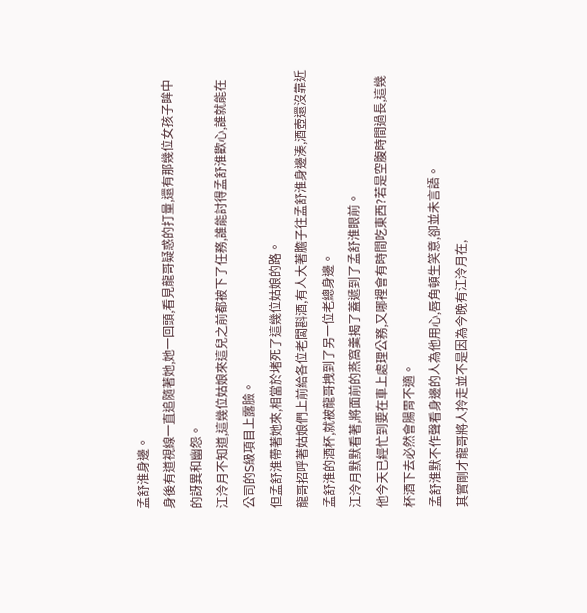孟舒淮身邊。
身後有道視線一直追隨著她,她一回頭,看見龍哥疑惑的打量,還有那幾位女孩子眸中的訝異和幽怨。
江泠月不知道,這幾位姑娘來這兒之前都被下了任務,誰能討得孟舒淮歡心,誰就能在公司的S級項目上露臉。
但孟舒淮帶著她來,相當於堵死了這幾位姑娘的路。
龍哥招呼著姑娘們上前給各位老闆斟酒,有人大著膽子往孟舒淮身邊湊,酒壺還沒靠近孟舒淮的酒杯,就被龍哥拽到了另一位老總身邊。
江泠月默默看著,將面前的燕窩羹揭了蓋遞到了孟舒淮眼前。
他今天已經忙到要在車上處理公務,又哪裡會有時間吃東西?若是空腹時間過長,這幾杯酒下去必然會腸胃不適。
孟舒淮默不作聲看身邊的人為他用心,唇角頓生笑意,卻並未言語。
其實剛才龍哥將人拎走並不是因為今晚有江泠月在,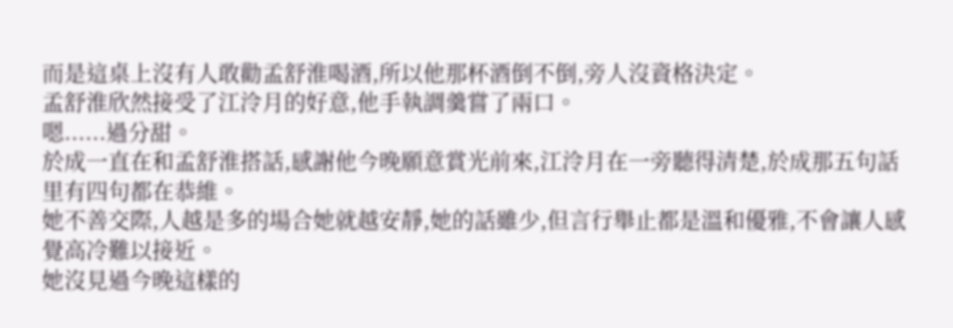而是這桌上沒有人敢勸孟舒淮喝酒,所以他那杯酒倒不倒,旁人沒資格決定。
孟舒淮欣然接受了江泠月的好意,他手執調羹嘗了兩口。
嗯......過分甜。
於成一直在和孟舒淮搭話,感謝他今晚願意賞光前來,江泠月在一旁聽得清楚,於成那五句話里有四句都在恭維。
她不善交際,人越是多的場合她就越安靜,她的話雖少,但言行舉止都是溫和優雅,不會讓人感覺高冷難以接近。
她沒見過今晚這樣的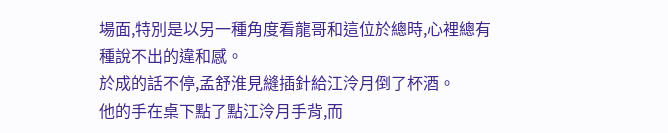場面,特別是以另一種角度看龍哥和這位於總時,心裡總有種說不出的違和感。
於成的話不停,孟舒淮見縫插針給江泠月倒了杯酒。
他的手在桌下點了點江泠月手背,而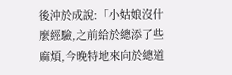後沖於成說:「小姑娘沒什麼經驗,之前給於總添了些麻煩,今晚特地來向於總道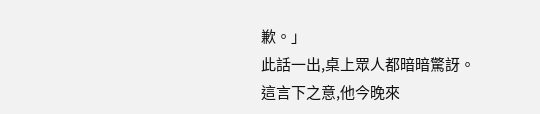歉。」
此話一出,桌上眾人都暗暗驚訝。
這言下之意,他今晚來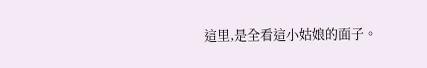這里,是全看這小姑娘的面子。